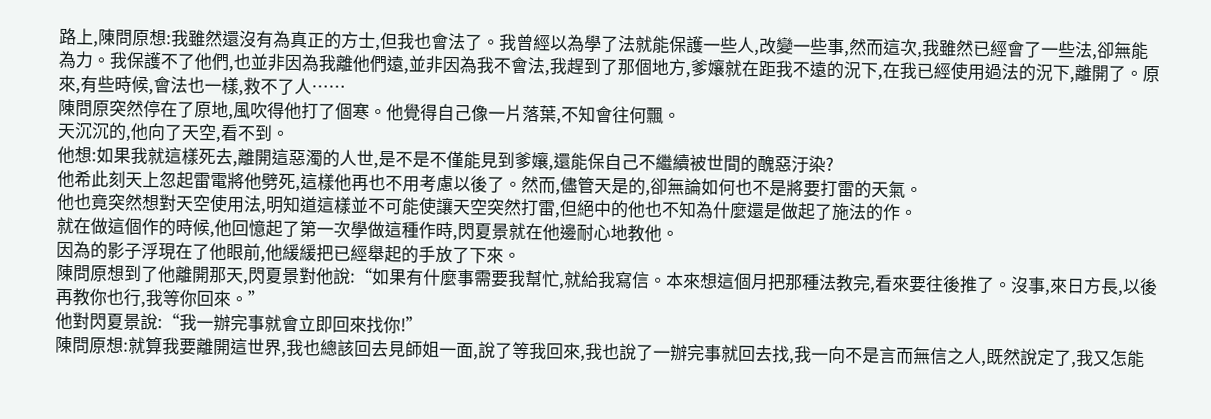路上,陳問原想:我雖然還沒有為真正的方士,但我也會法了。我曾經以為學了法就能保護一些人,改變一些事,然而這次,我雖然已經會了一些法,卻無能為力。我保護不了他們,也並非因為我離他們遠,並非因為我不會法,我趕到了那個地方,爹孃就在距我不遠的況下,在我已經使用過法的況下,離開了。原來,有些時候,會法也一樣,救不了人……
陳問原突然停在了原地,風吹得他打了個寒。他覺得自己像一片落葉,不知會往何飄。
天沉沉的,他向了天空,看不到。
他想:如果我就這樣死去,離開這惡濁的人世,是不是不僅能見到爹孃,還能保自己不繼續被世間的醜惡汙染?
他希此刻天上忽起雷電將他劈死,這樣他再也不用考慮以後了。然而,儘管天是的,卻無論如何也不是將要打雷的天氣。
他也竟突然想對天空使用法,明知道這樣並不可能使讓天空突然打雷,但絕中的他也不知為什麼還是做起了施法的作。
就在做這個作的時候,他回憶起了第一次學做這種作時,閃夏景就在他邊耐心地教他。
因為的影子浮現在了他眼前,他緩緩把已經舉起的手放了下來。
陳問原想到了他離開那天,閃夏景對他說:“如果有什麼事需要我幫忙,就給我寫信。本來想這個月把那種法教完,看來要往後推了。沒事,來日方長,以後再教你也行,我等你回來。”
他對閃夏景說:“我一辦完事就會立即回來找你!”
陳問原想:就算我要離開這世界,我也總該回去見師姐一面,說了等我回來,我也說了一辦完事就回去找,我一向不是言而無信之人,既然說定了,我又怎能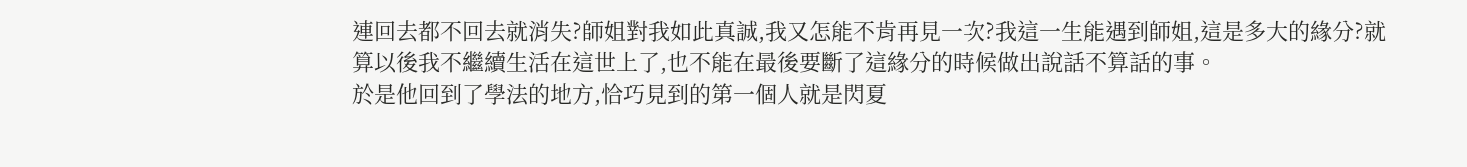連回去都不回去就消失?師姐對我如此真誠,我又怎能不肯再見一次?我這一生能遇到師姐,這是多大的緣分?就算以後我不繼續生活在這世上了,也不能在最後要斷了這緣分的時候做出說話不算話的事。
於是他回到了學法的地方,恰巧見到的第一個人就是閃夏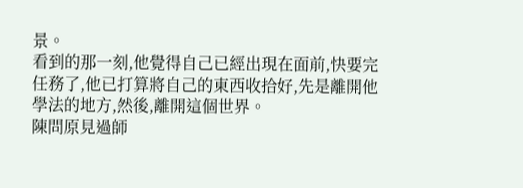景。
看到的那一刻,他覺得自己已經出現在面前,快要完任務了,他已打算將自己的東西收拾好,先是離開他學法的地方,然後,離開這個世界。
陳問原見過師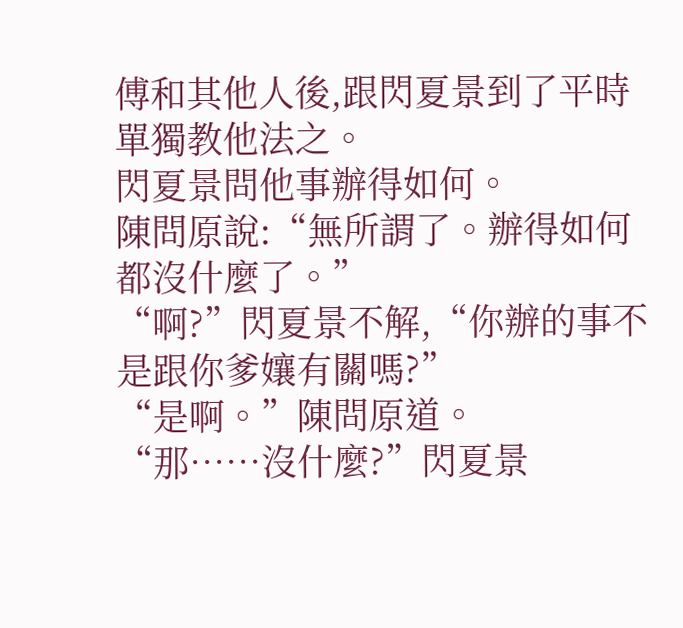傅和其他人後,跟閃夏景到了平時單獨教他法之。
閃夏景問他事辦得如何。
陳問原說:“無所謂了。辦得如何都沒什麼了。”
“啊?”閃夏景不解,“你辦的事不是跟你爹孃有關嗎?”
“是啊。”陳問原道。
“那……沒什麼?”閃夏景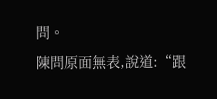問。
陳問原面無表,說道:“跟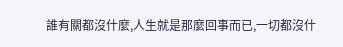誰有關都沒什麼,人生就是那麼回事而已,一切都沒什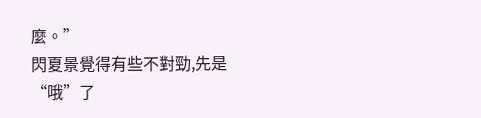麼。”
閃夏景覺得有些不對勁,先是“哦”了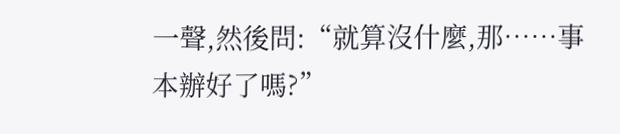一聲,然後問:“就算沒什麼,那……事本辦好了嗎?”